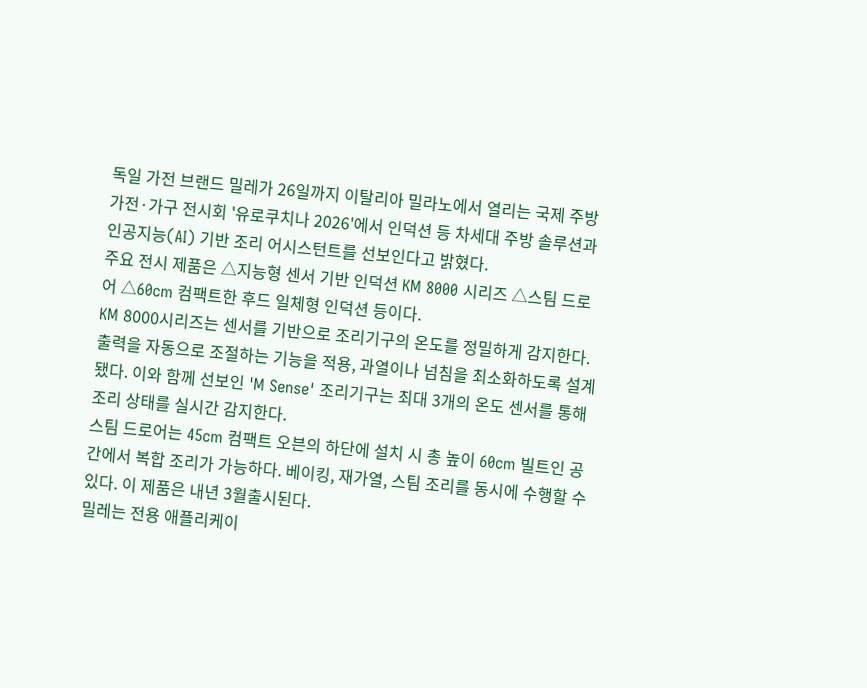독일 가전 브랜드 밀레가 26일까지 이탈리아 밀라노에서 열리는 국제 주방 가전·가구 전시회 '유로쿠치나 2026'에서 인덕션 등 차세대 주방 솔루션과 인공지능(AI) 기반 조리 어시스턴트를 선보인다고 밝혔다.
주요 전시 제품은 △지능형 센서 기반 인덕션 KM 8000 시리즈 △스팀 드로어 △60cm 컴팩트한 후드 일체형 인덕션 등이다.
KM 8000시리즈는 센서를 기반으로 조리기구의 온도를 정밀하게 감지한다. 출력을 자동으로 조절하는 기능을 적용, 과열이나 넘침을 최소화하도록 설계됐다. 이와 함께 선보인 'M Sense' 조리기구는 최대 3개의 온도 센서를 통해 조리 상태를 실시간 감지한다.
스팀 드로어는 45cm 컴팩트 오븐의 하단에 설치 시 총 높이 60cm 빌트인 공간에서 복합 조리가 가능하다. 베이킹, 재가열, 스팀 조리를 동시에 수행할 수 있다. 이 제품은 내년 3월출시된다.
밀레는 전용 애플리케이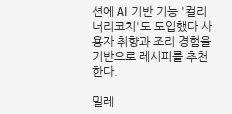션에 AI 기반 기능 '컬리너리코치'도 도입했다 사용자 취향과 조리 경험을 기반으로 레시피를 추천한다.

밀레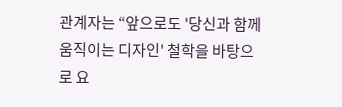관계자는 “앞으로도 '당신과 함께 움직이는 디자인' 철학을 바탕으로 요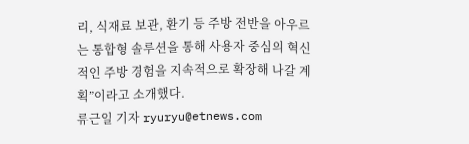리, 식재료 보관, 환기 등 주방 전반을 아우르는 통합형 솔루션을 통해 사용자 중심의 혁신적인 주방 경험을 지속적으로 확장해 나갈 계획”이라고 소개했다.
류근일 기자 ryuryu@etnews.com